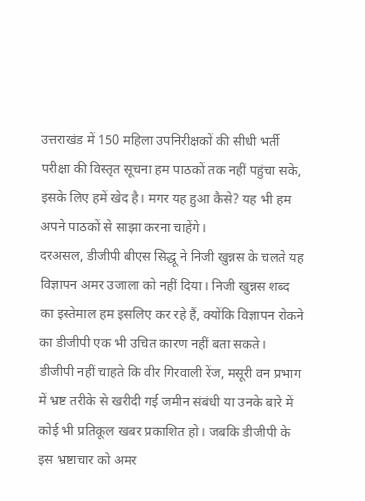उत्तराखंड में 150 महिला उपनिरीक्षकों की सीधी भर्ती परीक्षा की विस्तृत सूचना हम पाठकों तक नहीं पहुंचा सके, इसके लिए हमें खेद है। मगर यह हुआ कैसे? यह भी हम अपने पाठकों से साझा करना चाहेंगे।
दरअसल, डीजीपी बीएस सिद्धू ने निजी खुन्नस के चलते यह विज्ञापन अमर उजाला को नहीं दिया। निजी खुन्नस शब्द का इस्तेमाल हम इसलिए कर रहे हैं, क्योंकि विज्ञापन रोकने का डीजीपी एक भी उचित कारण नहीं बता सकते।
डीजीपी नहीं चाहते कि वीर गिरवाली रेंज, मसूरी वन प्रभाग में भ्रष्ट तरीके से खरीदी गई जमीन संबंधी या उनके बारे में कोई भी प्रतिकूल खबर प्रकाशित हो। जबकि डीजीपी के इस भ्रष्टाचार को अमर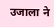उजाला ने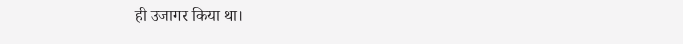ही उजागर किया था।